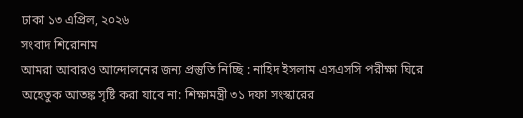ঢাকা ১৩ এপ্রিল, ২০২৬
সংবাদ শিরোনাম
আমরা আবারও আন্দোলনের জন্য প্রস্তুতি নিচ্ছি : নাহিদ ইসলাম এসএসসি পরীক্ষা ঘিরে অহেতুক আতঙ্ক সৃষ্টি করা যাবে না: শিক্ষামন্ত্রী ৩১ দফা সংস্কারের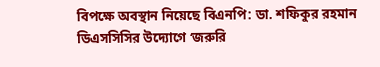বিপক্ষে অবস্থান নিয়েছে বিএনপি: ডা. শফিকুর রহমান ডিএসসিসির উদ্যোগে ‘জরুরি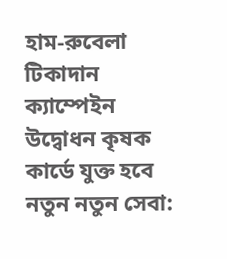হাম-রুবেলা টিকাদান ক্যাম্পেইন উদ্বোধন কৃষক কার্ডে যুক্ত হবে নতুন নতুন সেবা: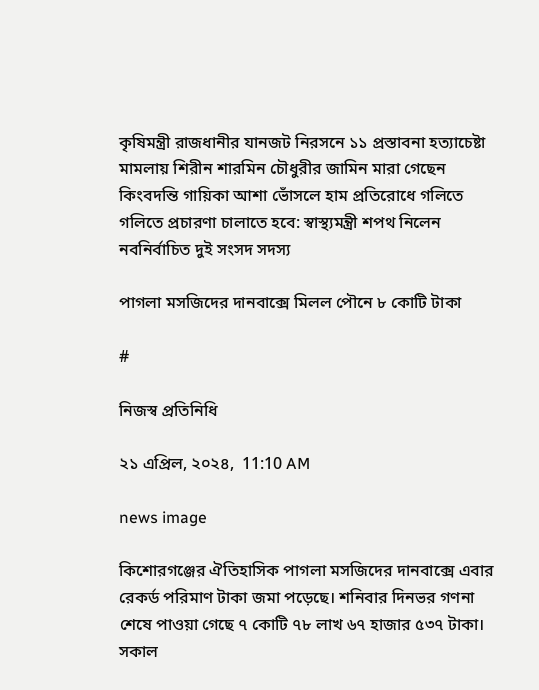কৃষিমন্ত্রী রাজধানীর যানজট নিরসনে ১১ প্রস্তাবনা হত্যাচেষ্টা মামলায় শিরীন শারমিন চৌধুরীর জামিন মারা গেছেন কিংবদন্তি গায়িকা আশা ভোঁসলে হাম প্রতিরোধে গলিতে গলিতে প্রচারণা চালাতে হবে: স্বাস্থ্যমন্ত্রী শপথ নিলেন নবনির্বাচিত দুই সংসদ সদস্য

পাগলা মসজিদের দানবাক্সে মিলল পৌনে ৮ কোটি টাকা

#

নিজস্ব প্রতিনিধি

২১ এপ্রিল, ২০২৪,  11:10 AM

news image

কিশোরগঞ্জের ঐতিহাসিক পাগলা মসজিদের দানবাক্সে এবার রেকর্ড পরিমাণ টাকা জমা পড়েছে। শনিবার দিনভর গণনা শেষে পাওয়া গেছে ৭ কোটি ৭৮ লাখ ৬৭ হাজার ৫৩৭ টাকা। সকাল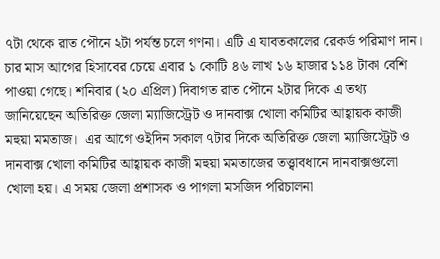৭টা থেকে রাত পৌনে ২টা পর্যন্ত চলে গণনা। এটি এ যাবতকালের রেকর্ড পরিমাণ দান।  চার মাস আগের হিসাবের চেয়ে এবার ১ কোটি ৪৬ লাখ ১৬ হাজার ১১৪ টাকা বেশি পাওয়া গেছে। শনিবার (২০ এপ্রিল) দিবাগত রাত পৌনে ২টার দিকে এ তথ্য জানিয়েছেন অতিরিক্ত জেলা ম্যাজিস্ট্রেট ও দানবাক্স খোলা কমিটির আহ্বায়ক কাজী মহুয়া মমতাজ।  এর আগে ওইদিন সকাল ৭টার দিকে অতিরিক্ত জেলা ম্যাজিস্ট্রেট ও দানবাক্স খোলা কমিটির আহ্বায়ক কাজী মহুয়া মমতাজের তত্ত্বাবধানে দানবাক্সগুলো খোলা হয়। এ সময় জেলা প্রশাসক ও পাগলা মসজিদ পরিচালনা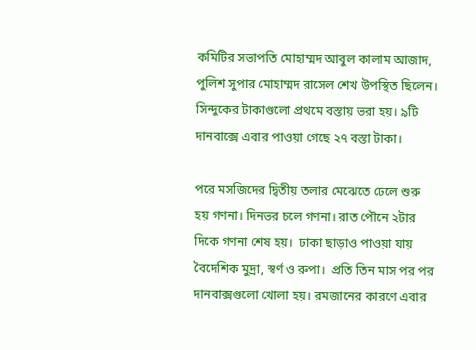কমিটির সভাপতি মোহাম্মদ আবুল কালাম আজাদ, পুলিশ সুপার মোহাম্মদ রাসেল শেখ উপস্থিত ছিলেন। সিন্দুকের টাকাগুলো প্রথমে বস্তায় ভরা হয়। ৯টি দানবাক্সে এবার পাওয়া গেছে ২৭ বস্তা টাকা।

পরে মসজিদের দ্বিতীয় তলার মেঝেতে ঢেলে শুরু হয় গণনা। দিনভর চলে গণনা। রাত পৌনে ২টার দিকে গণনা শেষ হয়।  ঢাকা ছাড়াও পাওয়া যায় বৈদেশিক মুদ্রা, স্বর্ণ ও রুপা।  প্রতি তিন মাস পর পর দানবাক্সগুলো খোলা হয়। রমজানের কারণে এবার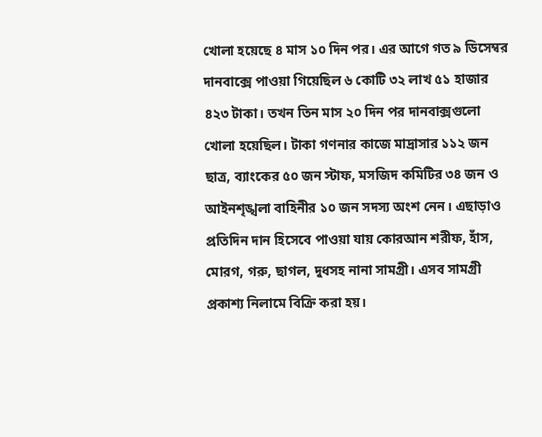খোলা হয়েছে ৪ মাস ১০ দিন পর। এর আগে গত ৯ ডিসেম্বর দানবাক্সে পাওয়া গিয়েছিল ৬ কোটি ৩২ লাখ ৫১ হাজার ৪২৩ টাকা। তখন তিন মাস ২০ দিন পর দানবাক্সগুলো খোলা হয়েছিল। টাকা গণনার কাজে মাদ্রাসার ১১২ জন ছাত্র, ব্যাংকের ৫০ জন স্টাফ, মসজিদ কমিটির ৩৪ জন ও আইনশৃঙ্খলা বাহিনীর ১০ জন সদস্য অংশ নেন। এছাড়াও প্রতিদিন দান হিসেবে পাওয়া যায় কোরআন শরীফ, হাঁস, মোরগ, গরু, ছাগল, দুধসহ নানা সামগ্রী। এসব সামগ্রী প্রকাশ্য নিলামে বিক্রি করা হয়।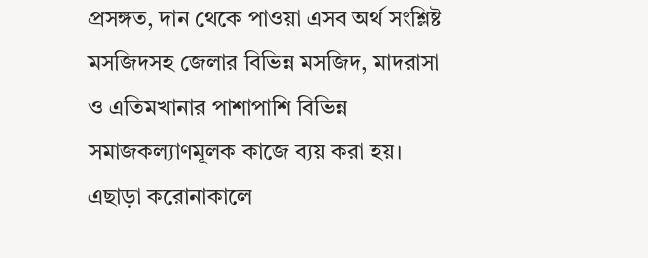প্রসঙ্গত, দান থেকে পাওয়া এসব অর্থ সংশ্লিষ্ট মসজিদসহ জেলার বিভিন্ন মসজিদ, মাদরাসা ও এতিমখানার পাশাপাশি বিভিন্ন সমাজকল্যাণমূলক কাজে ব্যয় করা হয়। এছাড়া করোনাকালে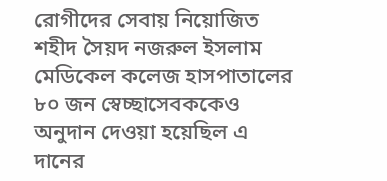রোগীদের সেবায় নিয়োজিত শহীদ সৈয়দ নজরুল ইসলাম মেডিকেল কলেজ হাসপাতালের ৮০ জন স্বেচ্ছাসেবককেও অনুদান দেওয়া হয়েছিল এ দানের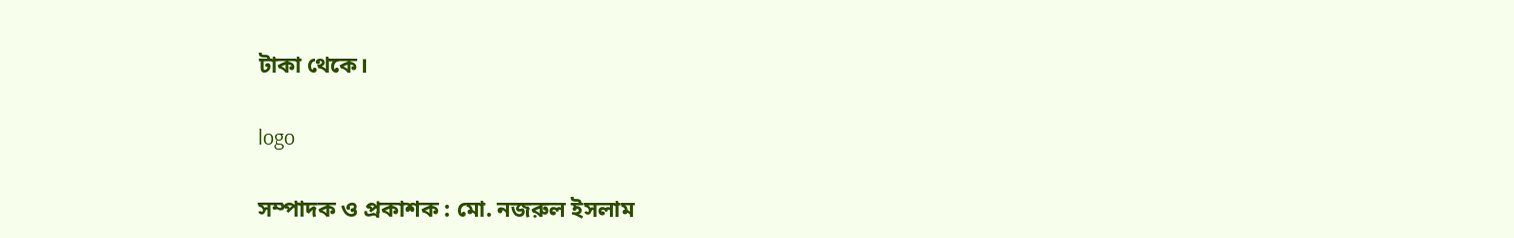টাকা থেকে।

logo

সম্পাদক ও প্রকাশক : মো. নজরুল ইসলাম